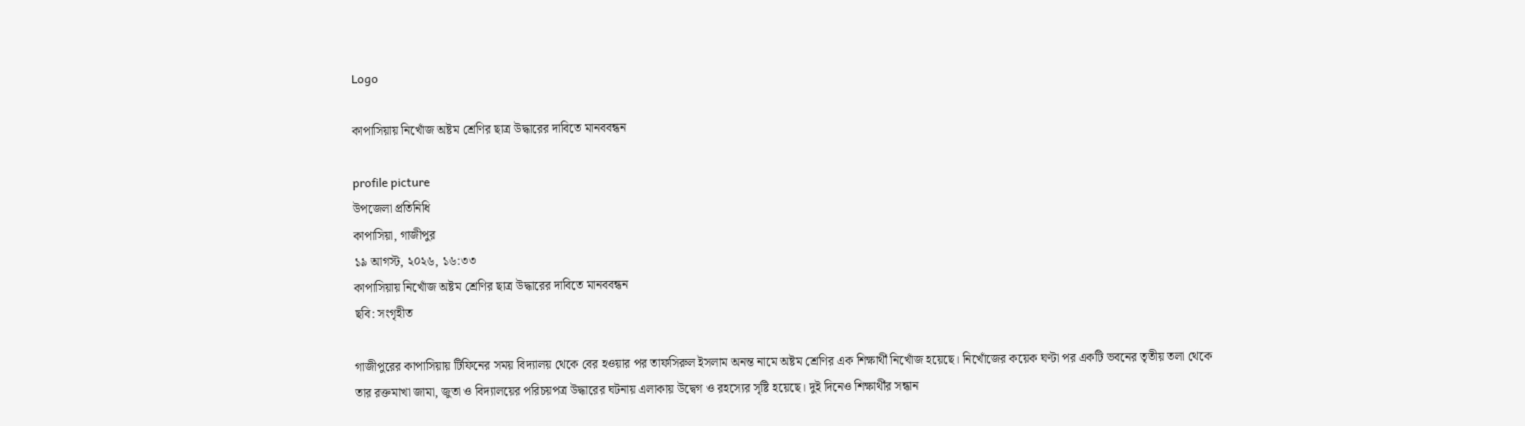Logo

কাপাসিয়ায় নিখোঁজ অষ্টম শ্রেণির ছাত্র উদ্ধারের দাবিতে মানববন্ধন

profile picture
উপজেলা প্রতিনিধি
কাপাসিয়া, গাজীপুর
১৯ আগস্ট, ২০২৬, ১৬:৩৩
কাপাসিয়ায় নিখোঁজ অষ্টম শ্রেণির ছাত্র উদ্ধারের দাবিতে মানববন্ধন
ছবি: সংগৃহীত

গাজীপুরের কাপাসিয়ায় টিফিনের সময় বিদ্যালয় থেকে বের হওয়ার পর তাফসিরুল ইসলাম অনন্ত নামে অষ্টম শ্রেণির এক শিক্ষার্থী নিখোঁজ হয়েছে। নিখোঁজের কয়েক ঘণ্টা পর একটি ভবনের তৃতীয় তলা থেকে তার রক্তমাখা জামা, জুতা ও বিদ্যালয়ের পরিচয়পত্র উদ্ধারের ঘটনায় এলাকায় উদ্বেগ ও রহস্যের সৃষ্টি হয়েছে। দুই দিনেও শিক্ষার্থীর সন্ধান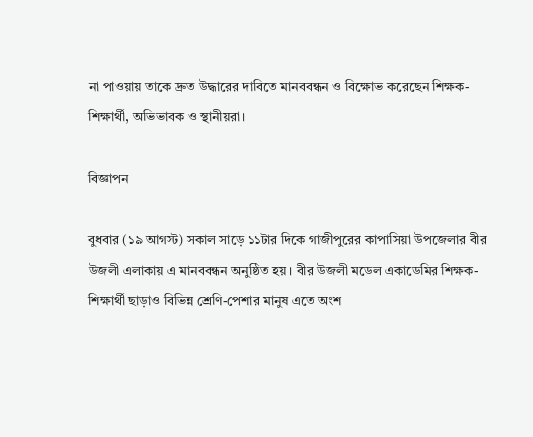না পাওয়ায় তাকে দ্রুত উদ্ধারের দাবিতে মানববন্ধন ও বিক্ষোভ করেছেন শিক্ষক-শিক্ষার্থী, অভিভাবক ও স্থানীয়রা।

বিজ্ঞাপন

বুধবার (১৯ আগস্ট) সকাল সাড়ে ১১টার দিকে গাজীপুরের কাপাসিয়া উপজেলার বীর উজলী এলাকায় এ মানববন্ধন অনুষ্ঠিত হয়। বীর উজলী মডেল একাডেমির শিক্ষক-শিক্ষার্থী ছাড়াও বিভিন্ন শ্রেণি-পেশার মানুষ এতে অংশ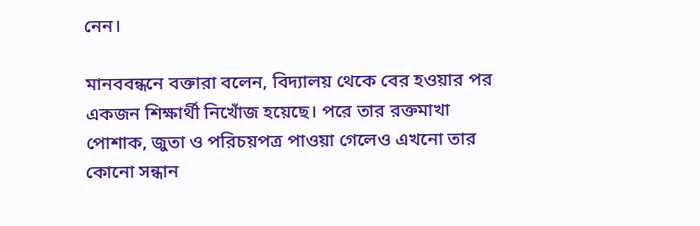নেন।

মানববন্ধনে বক্তারা বলেন, বিদ্যালয় থেকে বের হওয়ার পর একজন শিক্ষার্থী নিখোঁজ হয়েছে। পরে তার রক্তমাখা পোশাক, জুতা ও পরিচয়পত্র পাওয়া গেলেও এখনো তার কোনো সন্ধান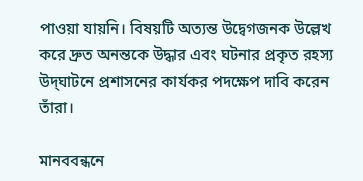পাওয়া যায়নি। বিষয়টি অত্যন্ত উদ্বেগজনক উল্লেখ করে দ্রুত অনন্তকে উদ্ধার এবং ঘটনার প্রকৃত রহস্য উদ্‌ঘাটনে প্রশাসনের কার্যকর পদক্ষেপ দাবি করেন তাঁরা।

মানববন্ধনে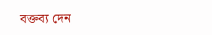বক্তব্য দেন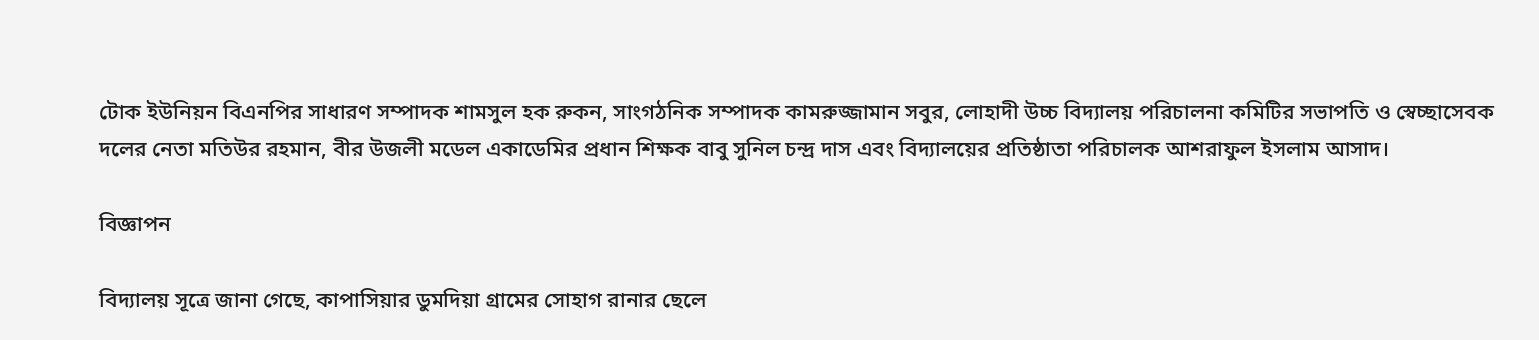টোক ইউনিয়ন বিএনপির সাধারণ সম্পাদক শামসুল হক রুকন, সাংগঠনিক সম্পাদক কামরুজ্জামান সবুর, লোহাদী উচ্চ বিদ্যালয় পরিচালনা কমিটির সভাপতি ও স্বেচ্ছাসেবক দলের নেতা মতিউর রহমান, বীর উজলী মডেল একাডেমির প্রধান শিক্ষক বাবু সুনিল চন্দ্র দাস এবং বিদ্যালয়ের প্রতিষ্ঠাতা পরিচালক আশরাফুল ইসলাম আসাদ।

বিজ্ঞাপন

বিদ্যালয় সূত্রে জানা গেছে, কাপাসিয়ার ডুমদিয়া গ্রামের সোহাগ রানার ছেলে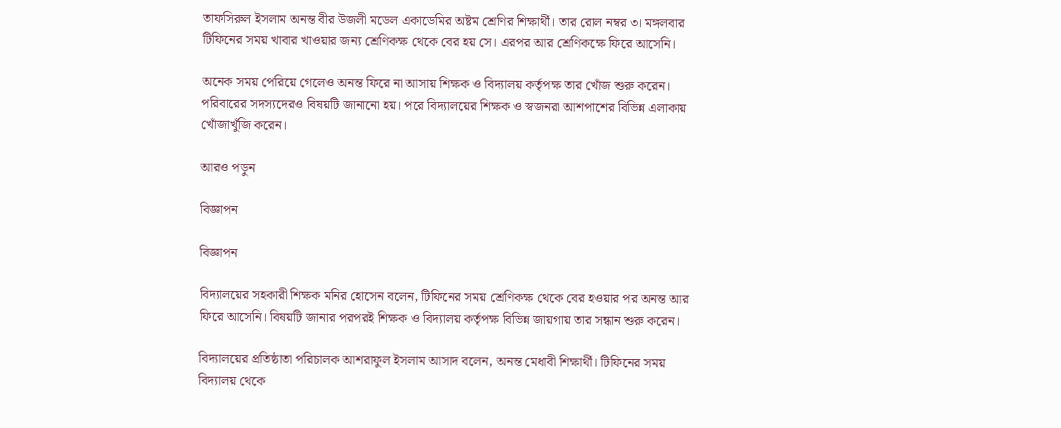তাফসিরুল ইসলাম অনন্ত বীর উজলী মডেল একাডেমির অষ্টম শ্রেণির শিক্ষার্থী। তার রোল নম্বর ৩। মঙ্গলবার টিফিনের সময় খাবার খাওয়ার জন্য শ্রেণিকক্ষ থেকে বের হয় সে। এরপর আর শ্রেণিকক্ষে ফিরে আসেনি।

অনেক সময় পেরিয়ে গেলেও অনন্ত ফিরে না আসায় শিক্ষক ও বিদ্যালয় কর্তৃপক্ষ তার খোঁজ শুরু করেন। পরিবারের সদস্যদেরও বিষয়টি জানানো হয়। পরে বিদ্যালয়ের শিক্ষক ও স্বজনরা আশপাশের বিভিন্ন এলাকায় খোঁজাখুঁজি করেন।

আরও পড়ুন

বিজ্ঞাপন

বিজ্ঞাপন

বিদ্যালয়ের সহকারী শিক্ষক মনির হোসেন বলেন, টিফিনের সময় শ্রেণিকক্ষ থেকে বের হওয়ার পর অনন্ত আর ফিরে আসেনি। বিষয়টি জানার পরপরই শিক্ষক ও বিদ্যালয় কর্তৃপক্ষ বিভিন্ন জায়গায় তার সন্ধান শুরু করেন।

বিদ্যালয়ের প্রতিষ্ঠাতা পরিচালক আশরাফুল ইসলাম আসাদ বলেন, অনন্ত মেধাবী শিক্ষার্থী। টিফিনের সময় বিদ্যালয় থেকে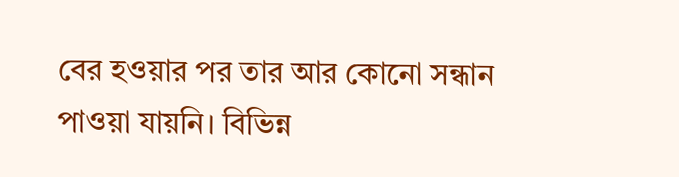বের হওয়ার পর তার আর কোনো সন্ধান পাওয়া যায়নি। বিভিন্ন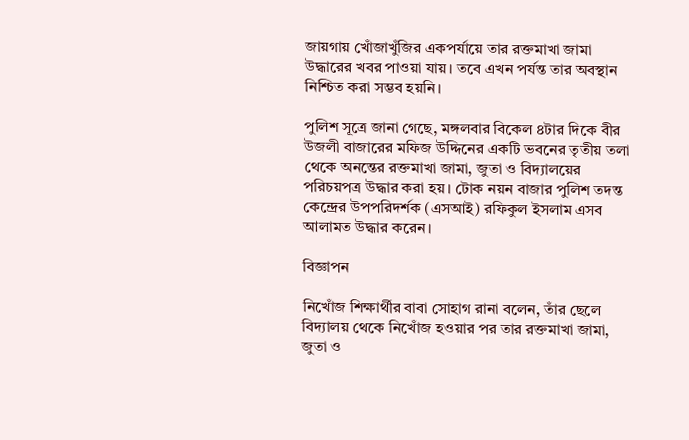জায়গায় খোঁজাখুঁজির একপর্যায়ে তার রক্তমাখা জামা উদ্ধারের খবর পাওয়া যায়। তবে এখন পর্যন্ত তার অবস্থান নিশ্চিত করা সম্ভব হয়নি।

পুলিশ সূত্রে জানা গেছে, মঙ্গলবার বিকেল ৪টার দিকে বীর উজলী বাজারের মফিজ উদ্দিনের একটি ভবনের তৃতীয় তলা থেকে অনন্তের রক্তমাখা জামা, জুতা ও বিদ্যালয়ের পরিচয়পত্র উদ্ধার করা হয়। টোক নয়ন বাজার পুলিশ তদন্ত কেন্দ্রের উপপরিদর্শক (এসআই) রফিকুল ইসলাম এসব আলামত উদ্ধার করেন।

বিজ্ঞাপন

নিখোঁজ শিক্ষার্থীর বাবা সোহাগ রানা বলেন, তাঁর ছেলে বিদ্যালয় থেকে নিখোঁজ হওয়ার পর তার রক্তমাখা জামা, জুতা ও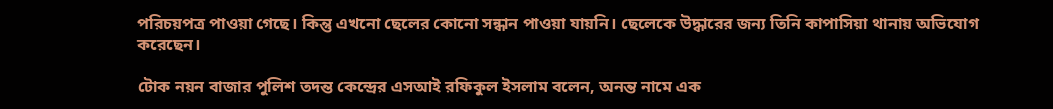পরিচয়পত্র পাওয়া গেছে। কিন্তু এখনো ছেলের কোনো সন্ধান পাওয়া যায়নি। ছেলেকে উদ্ধারের জন্য তিনি কাপাসিয়া থানায় অভিযোগ করেছেন।

টোক নয়ন বাজার পুলিশ তদন্ত কেন্দ্রের এসআই রফিকুল ইসলাম বলেন, অনন্ত নামে এক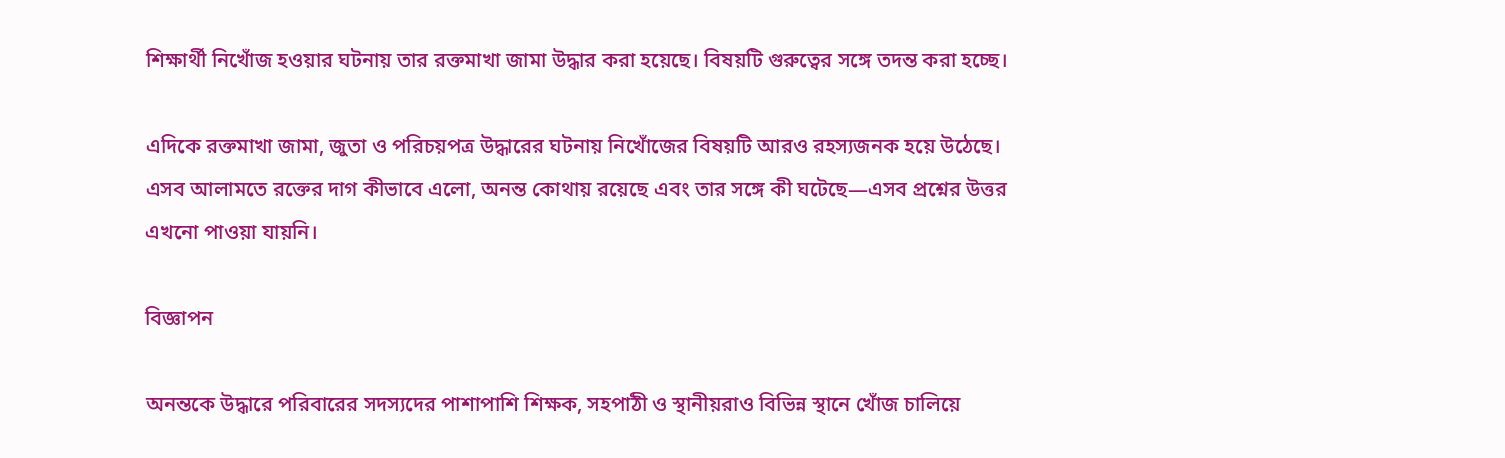শিক্ষার্থী নিখোঁজ হওয়ার ঘটনায় তার রক্তমাখা জামা উদ্ধার করা হয়েছে। বিষয়টি গুরুত্বের সঙ্গে তদন্ত করা হচ্ছে।

এদিকে রক্তমাখা জামা, জুতা ও পরিচয়পত্র উদ্ধারের ঘটনায় নিখোঁজের বিষয়টি আরও রহস্যজনক হয়ে উঠেছে। এসব আলামতে রক্তের দাগ কীভাবে এলো, অনন্ত কোথায় রয়েছে এবং তার সঙ্গে কী ঘটেছে—এসব প্রশ্নের উত্তর এখনো পাওয়া যায়নি।

বিজ্ঞাপন

অনন্তকে উদ্ধারে পরিবারের সদস্যদের পাশাপাশি শিক্ষক, সহপাঠী ও স্থানীয়রাও বিভিন্ন স্থানে খোঁজ চালিয়ে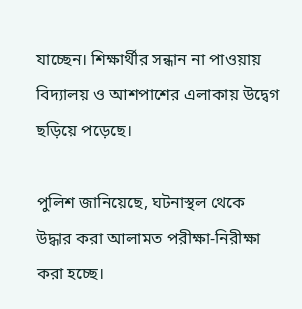যাচ্ছেন। শিক্ষার্থীর সন্ধান না পাওয়ায় বিদ্যালয় ও আশপাশের এলাকায় উদ্বেগ ছড়িয়ে পড়েছে।

পুলিশ জানিয়েছে, ঘটনাস্থল থেকে উদ্ধার করা আলামত পরীক্ষা-নিরীক্ষা করা হচ্ছে।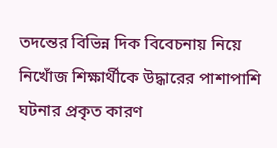তদন্তের বিভিন্ন দিক বিবেচনায় নিয়ে নিখোঁজ শিক্ষার্থীকে উদ্ধারের পাশাপাশি ঘটনার প্রকৃত কারণ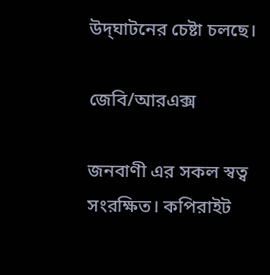উদ্‌ঘাটনের চেষ্টা চলছে।

জেবি/আরএক্স

জনবাণী এর সকল স্বত্ব সংরক্ষিত। কপিরাইট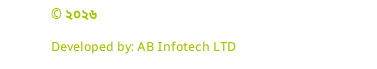© ২০২৬

Developed by: AB Infotech LTD